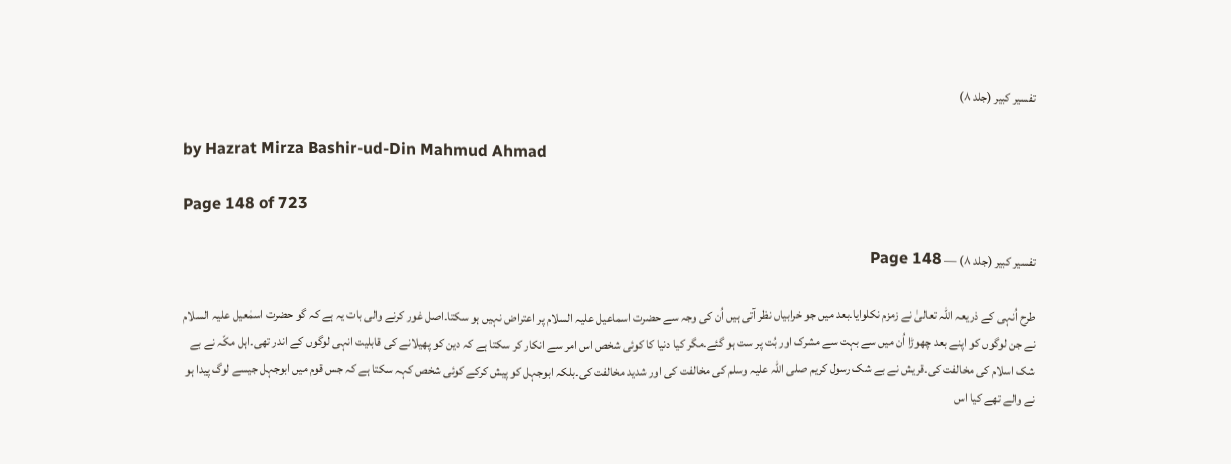تفسیر کبیر (جلد ۸)

by Hazrat Mirza Bashir-ud-Din Mahmud Ahmad

Page 148 of 723

تفسیر کبیر (جلد ۸) — Page 148

طرح اُنہی کے ذریعہ اللہ تعالیٰ نے زمزم نکلوایا۔بعد میں جو خرابیاں نظر آتی ہیں اُن کی وجہ سے حضرت اسماعیل علیہ السلام پر اعتراض نہیں ہو سکتا۔اصل غور کرنے والی بات یہ ہے کہ گو حضرت اسمٰعیل علیہ السلام نے جن لوگوں کو اپنے بعد چھوڑا اُن میں سے بہت سے مشرک اور بُت پر ست ہو گئے۔مگر کیا دنیا کا کوئی شخص اس امر سے انکار کر سکتا ہے کہ دین کو پھیلانے کی قابلیت انہی لوگوں کے اندر تھی۔اہل مکّہ نے بے شک اسلام کی مخالفت کی۔قریش نے بے شک رسول کریم صلی اللہ علیہ وسلم کی مخالفت کی اور شدید مخالفت کی۔بلکہ ابوجہل کو پیش کرکے کوئی شخص کہہ سکتا ہے کہ جس قوم میں ابوجہل جیسے لوگ پیدا ہو نے والے تھے کیا اس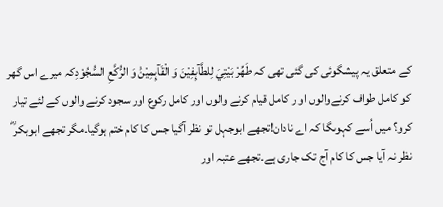کے متعلق یہ پیشگوئی کی گئی تھی کہ طَهِّرْ بَيْتِيَ لِلطَّآىِٕفِيْنَ وَ الْقَآىِٕمِيْنَ۠ وَ الرُّكَّعِ السُّجُوْدِکہ میرے اس گھر کو کامل طواف کرنےوالوں او ر کامل قیام کرنے والوں اور کامل رکوع اور سجود کرنے والوں کے لئے تیار کرو؟ میں اُسے کہوںگا کہ اے نادان!تجھے ابوجہل تو نظر آگیا جس کا کام ختم ہوگیا۔مگر تجھے ابوبکر ؓ نظر نہ آیا جس کا کام آج تک جاری ہے۔تجھے عتبہ اور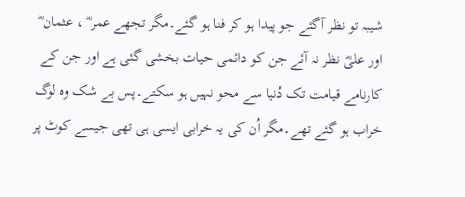شیبہ تو نظر آگئے جو پیدا ہو کر فنا ہو گئے۔مگر تجھے عمر ؓ ، عثمان ؓ اور علیؓ نظر نہ آئے جن کو دائمی حیات بخشی گئی ہے اور جن کے کارنامے قیامت تک دُنیا سے محو نہیں ہو سکتے۔پس بے شک وہ لوگ خراب ہو گئے تھے۔مگر اُن کی یہ خرابی ایسی ہی تھی جیسے کوٹ پر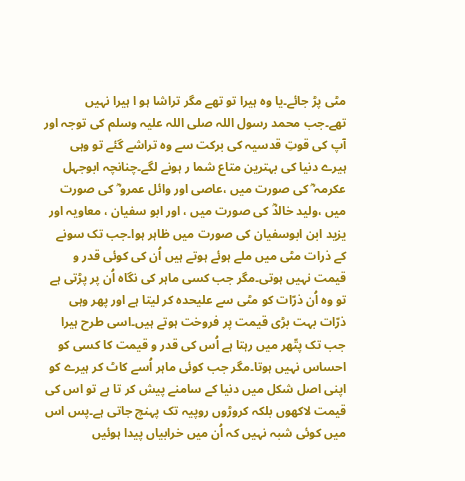مٹی پڑ جائے۔یا وہ ہیرا تو تھے مگر تراشا ہو ا ہیرا نہیں تھے۔جب محمد رسول اللہ صلی اللہ علیہ وسلم کی توجہ اور آپ کی قوتِ قدسیہ کی برکت سے وہ تراشے گئے تو وہی ہیرے دنیا کی بہترین متاع شما ر ہونے لگے۔چنانچہ ابوجہل عکرمہ ؓ کی صورت میں ،عاصی اور وائل عمرو ؓ کی صورت میں ،ولید خالدؓ کی صورت میں ، اور ابو سفیان ، معاویہ اور یزید ابن ابوسفیان کی صورت میں ظاہر ہوا۔جب تک سونے کے ذرات مٹی میں ملے ہوئے ہوتے ہیں اُن کی کوئی قدر و قیمت نہیں ہوتی۔مگر جب کسی ماہر کی نگاہ اُن پر پڑتی ہے تو وہ اُن ذرّات کو مٹی سے علیحدہ کر لیتا ہے اور پھر وہی ذرّات بہت بڑی قیمت پر فروخت ہوتے ہیں۔اسی طرح ہیرا جب تک پتّھر میں رہتا ہے اُس کی قدر و قیمت کا کسی کو احساس نہیں ہوتا۔مگر جب کوئی ماہر اُسے کاٹ کر ہیرے کو اپنی اصل شکل میں دنیا کے سامنے پیش کر تا ہے تو اس کی قیمت لاکھوں بلکہ کروڑوں روپیہ تک پہنچ جاتی ہے۔پس اس میں کوئی شبہ نہیں کہ اُن میں خرابیاں پیدا ہوئیں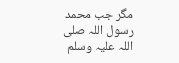مگر جب محمد رسول اللہ صلی اللہ علیہ وسلم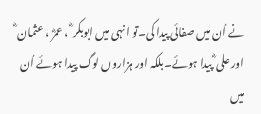نے اُن میں صفائی پیدا کی۔تو انہی میں ابوبکر ؓ ، عمرؓ ، عثمان ؓ اور علی ؓ پیدا ہوئے۔بلکہ اور ہزاروں لوگ پیدا ہوئے اُن میں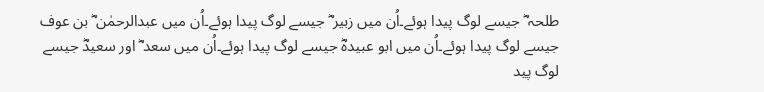طلحہ ؓ جیسے لوگ پیدا ہوئے۔اُن میں زبیر ؓ جیسے لوگ پیدا ہوئے۔اُن میں عبدالرحمٰن ؓ بن عوف جیسے لوگ پیدا ہوئے۔اُن میں ابو عبیدہؓ جیسے لوگ پیدا ہوئے۔اُن میں سعد ؓ اور سعیدؓ جیسے لوگ پید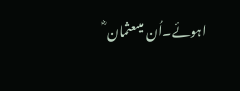اہوئے۔اُن میںعثمان ؓ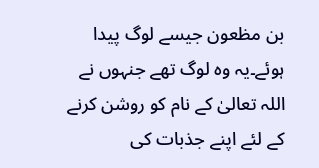بن مظعون جیسے لوگ پیدا ہوئے۔یہ وہ لوگ تھے جنہوں نے اللہ تعالیٰ کے نام کو روشن کرنے کے لئے اپنے جذبات کی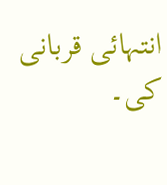انتہائی قربانی کی۔